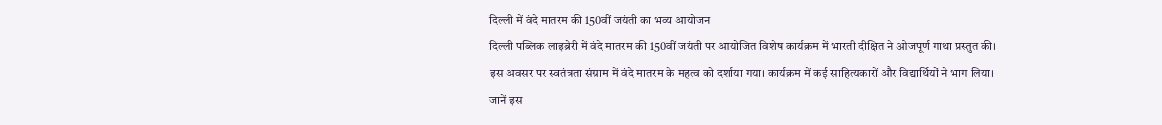दिल्ली में वंदे मातरम की 150वीं जयंती का भव्य आयोजन
दिल्ली पब्लिक लाइब्रेरी में वंदे मातरम की 150वीं जयंती पर आयोजित विशेष कार्यक्रम में भारती दीक्षित ने ओजपूर्ण गाथा प्रस्तुत की। इस अवसर पर स्वतंत्रता संग्राम में वंदे मातरम के महत्व को दर्शाया गया। कार्यक्रम में कई साहित्यकारों और विद्यार्थियों ने भाग लिया। जानें इस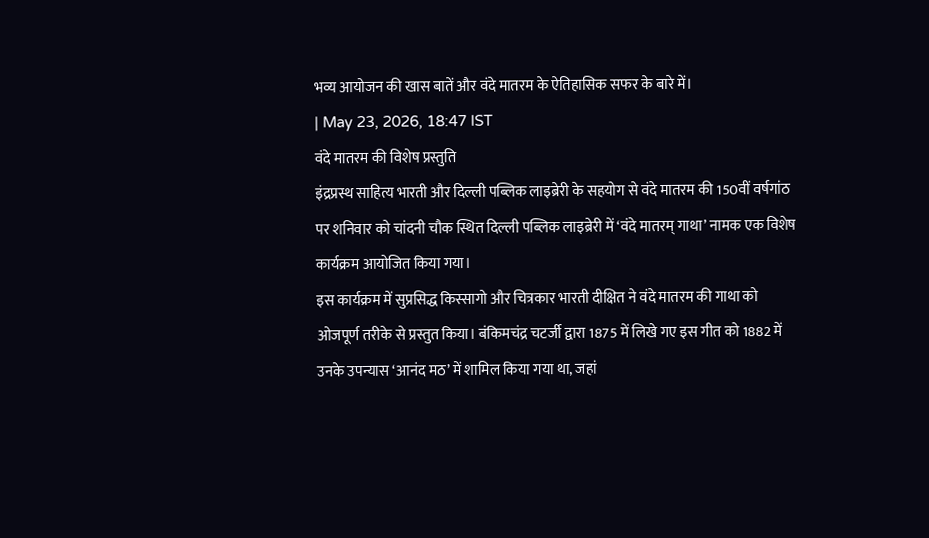भव्य आयोजन की खास बातें और वंदे मातरम के ऐतिहासिक सफर के बारे में।
| May 23, 2026, 18:47 IST
वंदे मातरम की विशेष प्रस्तुति
इंद्रप्रस्थ साहित्य भारती और दिल्ली पब्लिक लाइब्रेरी के सहयोग से वंदे मातरम की 150वीं वर्षगांठ पर शनिवार को चांदनी चौक स्थित दिल्ली पब्लिक लाइब्रेरी में ‘वंदे मातरम् गाथा’ नामक एक विशेष कार्यक्रम आयोजित किया गया।
इस कार्यक्रम में सुप्रसिद्ध किस्सागो और चित्रकार भारती दीक्षित ने वंदे मातरम की गाथा को ओजपूर्ण तरीके से प्रस्तुत किया। बंकिमचंद्र चटर्जी द्वारा 1875 में लिखे गए इस गीत को 1882 में उनके उपन्यास ‘आनंद मठ’ में शामिल किया गया था, जहां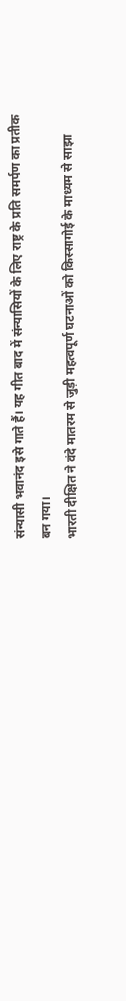संन्यासी भवानंद इसे गाते हैं। यह गीत बाद में संन्यासियों के लिए राष्ट्र के प्रति समर्पण का प्रतीक बन गया।
भारती दीक्षित ने वंदे मातरम से जुड़ी महत्वपूर्ण घटनाओं को किस्सागोई के माध्यम से साझा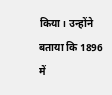किया। उन्होंने बताया कि 1896 में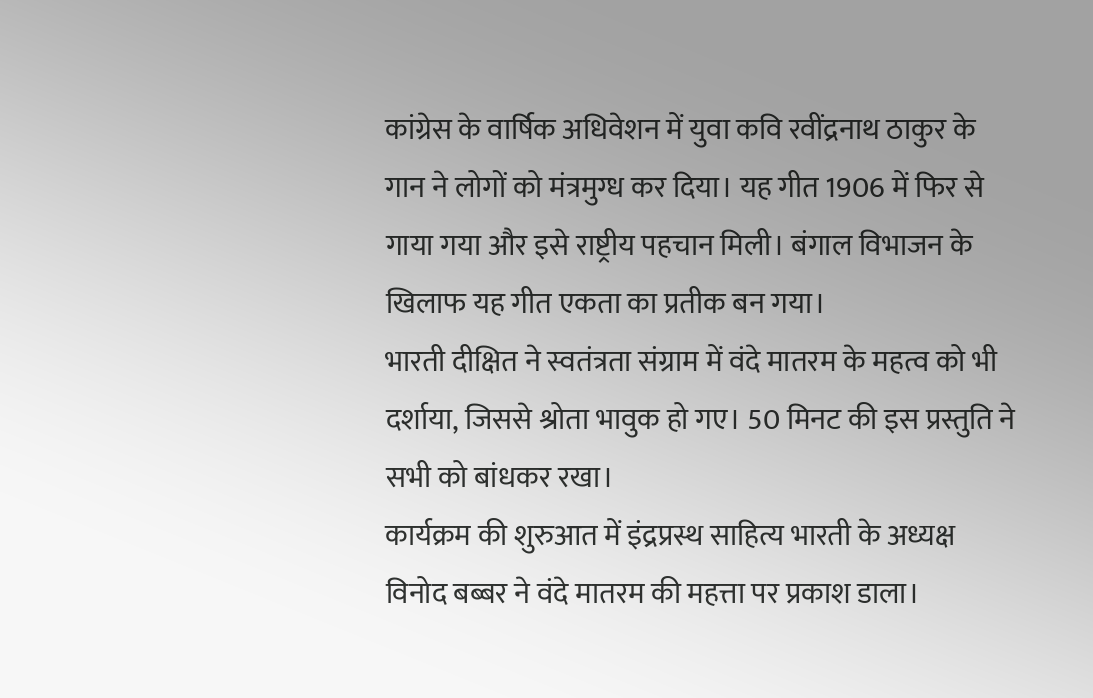कांग्रेस के वार्षिक अधिवेशन में युवा कवि रवींद्रनाथ ठाकुर के गान ने लोगों को मंत्रमुग्ध कर दिया। यह गीत 1906 में फिर से गाया गया और इसे राष्ट्रीय पहचान मिली। बंगाल विभाजन के खिलाफ यह गीत एकता का प्रतीक बन गया।
भारती दीक्षित ने स्वतंत्रता संग्राम में वंदे मातरम के महत्व को भी दर्शाया, जिससे श्रोता भावुक हो गए। 50 मिनट की इस प्रस्तुति ने सभी को बांधकर रखा।
कार्यक्रम की शुरुआत में इंद्रप्रस्थ साहित्य भारती के अध्यक्ष विनोद बब्बर ने वंदे मातरम की महत्ता पर प्रकाश डाला।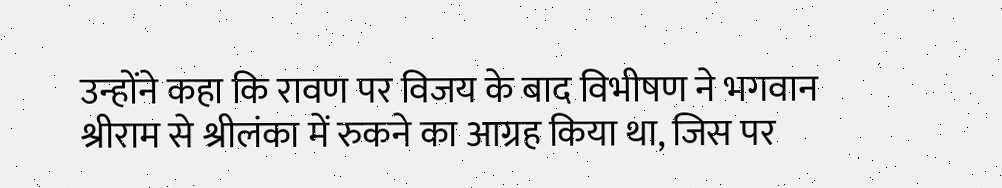उन्होंने कहा कि रावण पर विजय के बाद विभीषण ने भगवान श्रीराम से श्रीलंका में रुकने का आग्रह किया था, जिस पर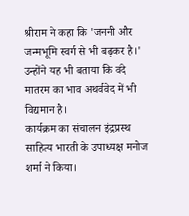श्रीराम ने कहा कि 'जननी और जन्मभूमि स्वर्ग से भी बढ़कर है।' उन्होंने यह भी बताया कि वंदे मातरम का भाव अथर्ववेद में भी विद्यमान है।
कार्यक्रम का संचालन इंद्रप्रस्थ साहित्य भारती के उपाध्यक्ष मनोज शर्मा ने किया।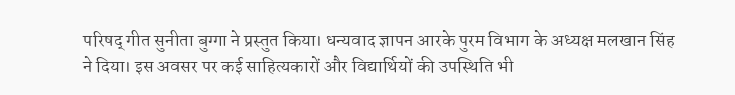परिषद् गीत सुनीता बुग्गा ने प्रस्तुत किया। धन्यवाद ज्ञापन आरके पुरम विभाग के अध्यक्ष मलखान सिंह ने दिया। इस अवसर पर कई साहित्यकारों और विद्यार्थियों की उपस्थिति भी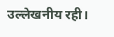उल्लेखनीय रही।